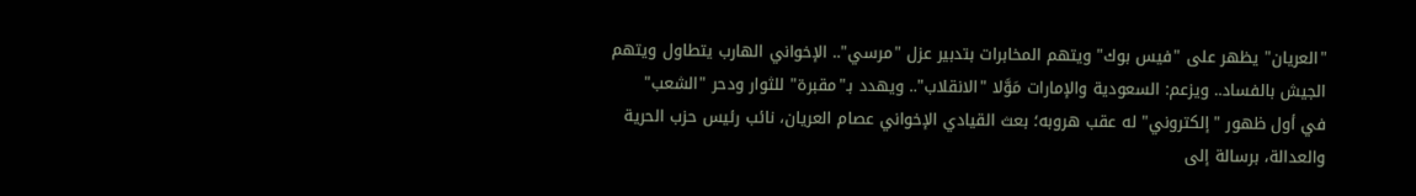"العريان" يظهر على "فيس بوك" ويتهم المخابرات بتدبير عزل "مرسي".. الإخواني الهارب يتطاول ويتهم الجيش بالفساد.. ويزعم: السعودية والإمارات مَوَّلا "الانقلاب".. ويهدد بـ"مقبرة" للثوار ودحر "الشعب"
في أول ظهور "إلكتروني" له عقب هروبه؛ بعث القيادي الإخواني عصام العريان، نائب رئيس حزب الحرية والعدالة، برسالة إلى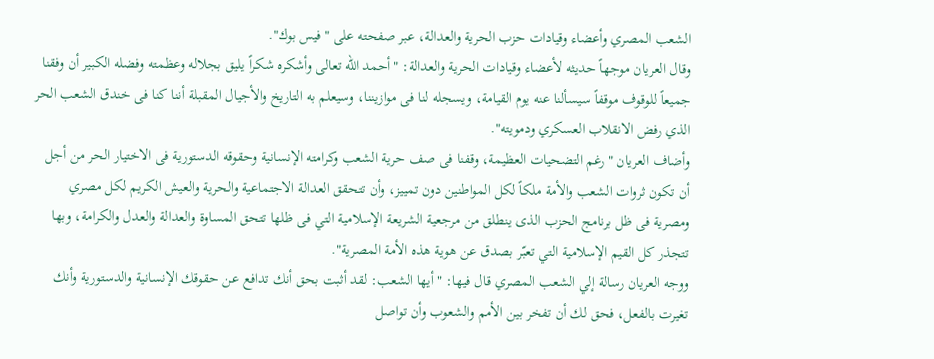الشعب المصري وأعضاء وقيادات حزب الحرية والعدالة، عبر صفحته على "فيس بوك".
وقال العريان موجهاً حديثه لأعضاء وقيادات الحرية والعدالة: "أحمد الله تعالى وأشكره شكراً يليق بجلاله وعظمته وفضله الكبير أن وفقنا جميعاً للوقوف موقفاً سيسألنا عنه يوم القيامة، ويسجله لنا فى موازيننا، وسيعلم به التاريخ والأجيال المقبلة أننا كنا فى خندق الشعب الحر الذي رفض الانقلاب العسكري ودمويته".
وأضاف العريان "رغم التضحيات العظيمة، وقفنا فى صف حرية الشعب وكرامته الإنسانية وحقوقه الدستورية فى الاختيار الحر من أجل أن تكون ثروات الشعب والأمة ملكاً لكل المواطنين دون تمييز، وأن تتحقق العدالة الاجتماعية والحرية والعيش الكريم لكل مصري ومصرية فى ظل برنامج الحزب الذى ينطلق من مرجعية الشريعة الإسلامية التي فى ظلها تتحق المساوة والعدالة والعدل والكرامة، وبها تتجذر كل القيم الإسلامية التي تعبّر بصدق عن هوية هذه الأمة المصرية".
ووجه العريان رسالة إلي الشعب المصري قال فيها: "أيها الشعب: لقد أثبت بحق أنك تدافع عن حقوقك الإنسانية والدستورية وأنك تغيرت بالفعل، فحق لك أن تفخر بين الأمم والشعوب وأن تواصل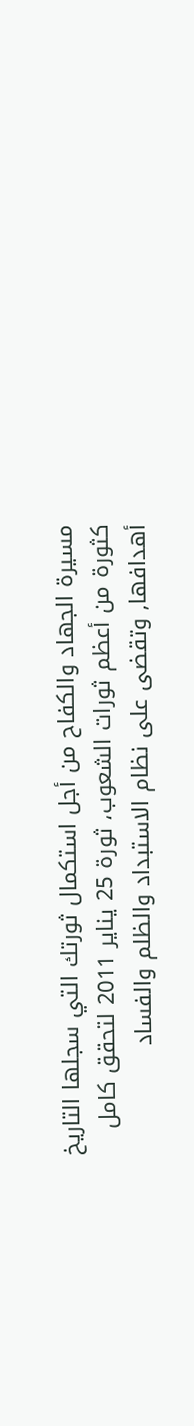مسيرة الجهاد والكفاح من أجل استكمال ثورتك التي سجلها التاريخ كثورة من أعظم ثورات الشعوب، ثورة 25 يناير 2011 لتحقق كامل أهدافها, وتقضى على نظام الاستبداد والظلم والفساد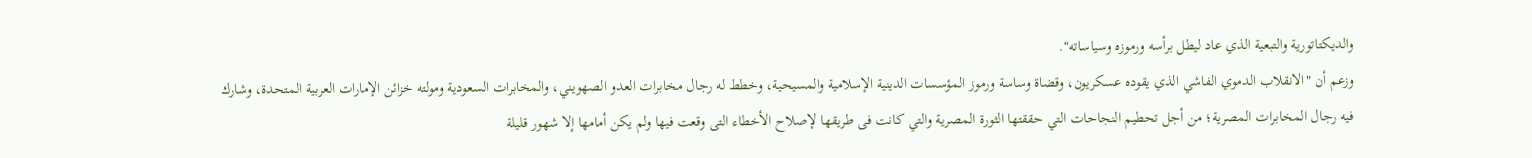والديكتاتورية والتبعية الذي عاد ليطل برأسه ورموزه وسياساته".
وزعم أن "الانقلاب الدموي الفاشي الذي يقوده عسكريون، وقضاة وساسة ورموز المؤسسات الدينية الإسلامية والمسيحية، وخطط له رجال مخابرات العدو الصهويني، والمخابرات السعودية ومولته خزائن الإمارات العربية المتحدة، وشارك فيه رجال المخابرات المصرية؛ من أجل تحطيم النجاحات التي حققتها الثورة المصرية والتي كانت فى طريقها لإصلاح الأخطاء التى وقعت فيها ولم يكن أمامها إلا شهور قليلة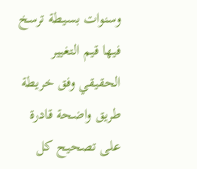وسنوات بسيطة ترسخ فيها قيم التغيير الحقيقي وفق خريطة طريق واضحة قادرة على تصحيح كل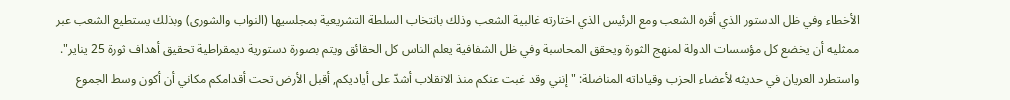الأخطاء وفي ظل الدستور الذي أقره الشعب ومع الرئيس الذي اختارته غالبية الشعب وذلك بانتخاب السلطة التشريعية بمجلسيها (النواب والشورى) وبذلك يستطيع الشعب عبر ممثليه أن يخضع كل مؤسسات الدولة لمنهج الثورة ويحقق المحاسبة وفي ظل الشفافية يعلم الناس كل الحقائق ويتم بصورة دستورية ديمقراطية تحقيق أهداف ثورة 25 يناير".
واستطرد العريان في حديثه لأعضاء الحزب وقياداته المناضلة: "إنني وقد غبت عنكم منذ الانقلاب أشدّ على أياديكم, أقبل الأرض تحت أقدامكم مكاني أن أكون وسط الجموع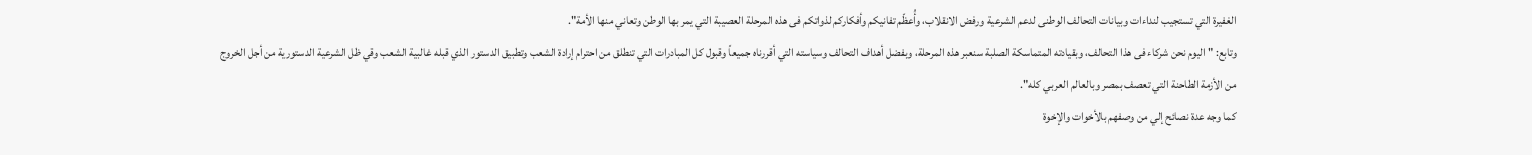الغفيرة التي تستجيب لنداءات وبيانات التحالف الوطنى لدعم الشرعية ورفض الانقلاب، وأُعظّم تفانيكم وأفكاركم لذواتكم فى هذه المرحلة العصيبة التي يمر بها الوطن وتعاني منها الأمة".
وتابع: "اليوم نحن شركاء فى هذا التحالف، وبقيادته المتماسكة الصلبة سنعبر هذه المرحلة، وبفضل أهداف التحالف وسياسته التي أقررناه جميعاً وقبول كل المبادرات التي تنطلق من احترام إرادة الشعب وتطبيق الدستور الذي قبله غالبية الشعب وقي ظل الشرعية الدستورية من أجل الخروج من الأزمة الطاحنة التي تعصف بمصر وبالعالم العربي كله".
كما وجه عدة نصائح إلي من وصفهم بالأخوات والإخوة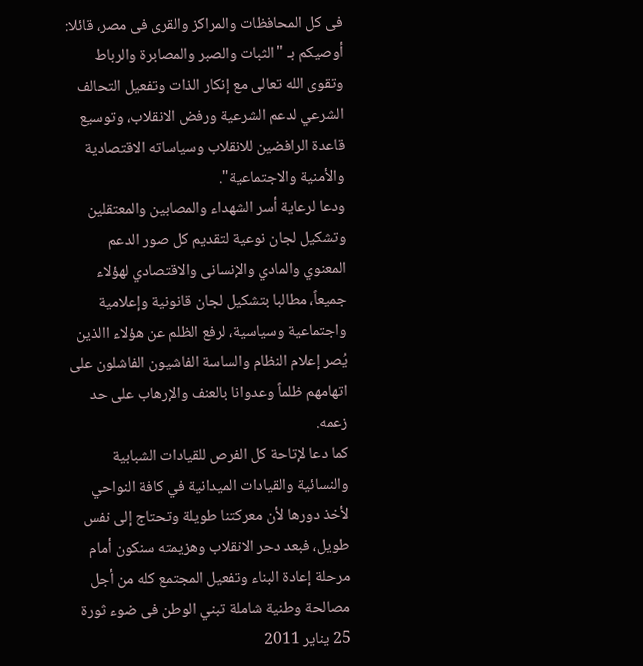فى كل المحافظات والمراكز والقرى فى مصر، قائلا: أوصيكم بـ "الثبات والصبر والمصابرة والرباط وتقوى الله تعالى مع إنكار الذات وتفعيل التحالف الشرعي لدعم الشرعية ورفض الانقلاب، وتوسيع قاعدة الرافضين للانقلاب وسياساته الاقتصادية والأمنية والاجتماعية".
ودعا لرعاية أسر الشهداء والمصابين والمعتقلين وتشكيل لجان نوعية لتقديم كل صور الدعم المعنوي والمادي والإنسانى والاقتصادي لهؤلاء جميعاً، مطالبا بتشكيل لجان قانونية وإعلامية واجتماعية وسياسية، لرفع الظلم عن هؤلاء االذين يُصر إعلام النظام والساسة الفاشيون الفاشلون على اتهامهم ظلماً وعدوانا بالعنف والإرهاب على حد زعمه.
كما دعا لإتاحة كل الفرص للقيادات الشبابية والنسائية والقيادات الميدانية في كافة النواحي لأخذ دورها لأن معركتنا طويلة وتحتاج إلى نفس طويل، فبعد دحر الانقلاب وهزيمته سنكون أمام مرحلة إعادة البناء وتفعيل المجتمع كله من أجل مصالحة وطنية شاملة تبني الوطن فى ضوء ثورة 25 يناير 2011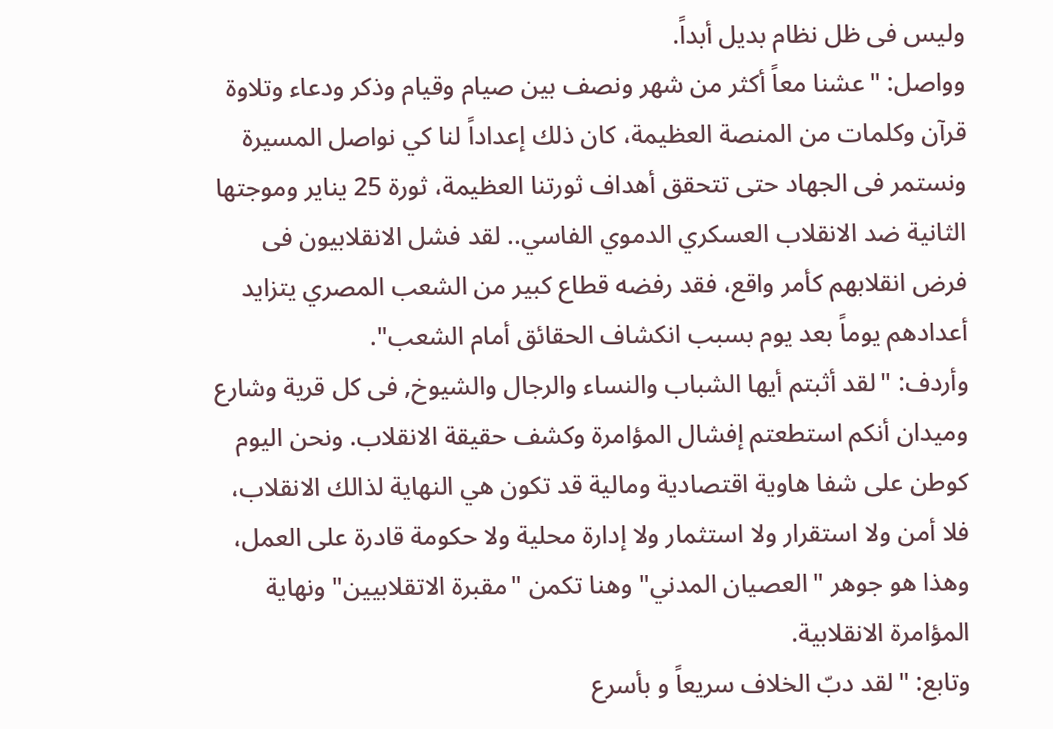وليس فى ظل نظام بديل أبداً.
وواصل: "عشنا معاً أكثر من شهر ونصف بين صيام وقيام وذكر ودعاء وتلاوة قرآن وكلمات من المنصة العظيمة، كان ذلك إعداداً لنا كي نواصل المسيرة ونستمر فى الجهاد حتى تتحقق أهداف ثورتنا العظيمة، ثورة 25 يناير وموجتها الثانية ضد الانقلاب العسكري الدموي الفاسي.. لقد فشل الانقلابيون فى فرض انقلابهم كأمر واقع، فقد رفضه قطاع كبير من الشعب المصري يتزايد أعدادهم يوماً بعد يوم بسبب انكشاف الحقائق أمام الشعب".
وأردف: "لقد أثبتم أيها الشباب والنساء والرجال والشيوخ, فى كل قرية وشارع وميدان أنكم استطعتم إفشال المؤامرة وكشف حقيقة الانقلاب. ونحن اليوم كوطن على شفا هاوية اقتصادية ومالية قد تكون هي النهاية لذالك الانقلاب، فلا أمن ولا استقرار ولا استثمار ولا إدارة محلية ولا حكومة قادرة على العمل، وهذا هو جوهر "العصيان المدني" وهنا تكمن "مقبرة الاتقلابيين" ونهاية المؤامرة الانقلابية.
وتابع: "لقد دبّ الخلاف سريعاً و بأسرع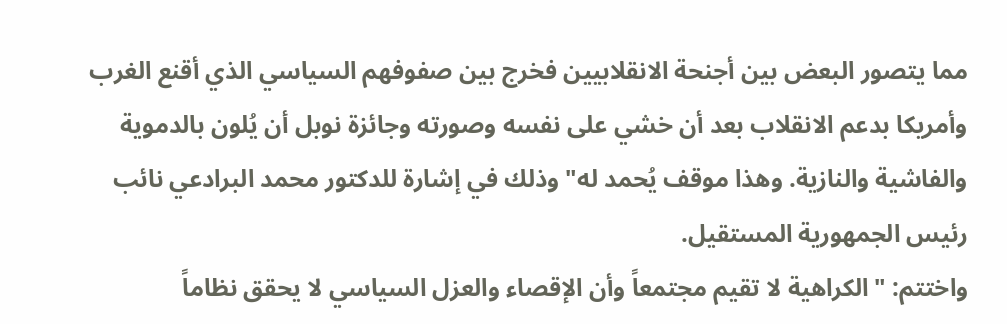مما يتصور البعض بين أجنحة الانقلابيين فخرج بين صفوفهم السياسي الذي أقنع الغرب وأمريكا بدعم الانقلاب بعد أن خشي على نفسه وصورته وجائزة نوبل أن يُلون بالدموية والفاشية والنازية. وهذا موقف يُحمد له" وذلك في إشارة للدكتور محمد البرادعي نائب رئيس الجمهورية المستقيل.
واختتم: "الكراهية لا تقيم مجتمعاً وأن الإقصاء والعزل السياسي لا يحقق نظاماً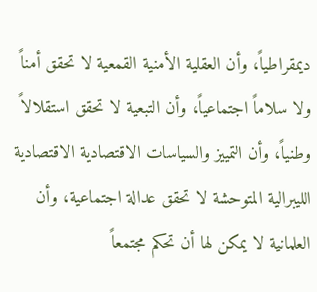ديمقراطياً، وأن العقلية الأمنية القمعية لا تحقق أمناً ولا سلاماً اجتماعياً، وأن التبعية لا تحقق استقلالاً وطنياً، وأن التمييز والسياسات الاقتصادية الاقتصادية الليبرالية المتوحشة لا تحقق عدالة اجتماعية، وأن العلمانية لا يمكن لها أن تحكم مجتمعاً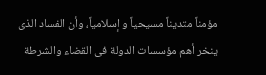مؤمناً متديناً مسيحياً و إسلامياً، وأن الفساد الذى ينخر أهم مؤسسات الدولة فى القضاء والشرطة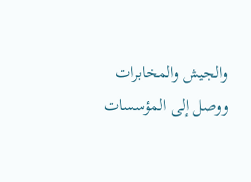والجيش والمخابرات ووصل إلى المؤسسات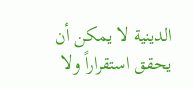الدينية لا يمكن أن يحقق استقراراً ولا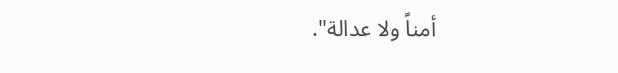أمناً ولا عدالة".